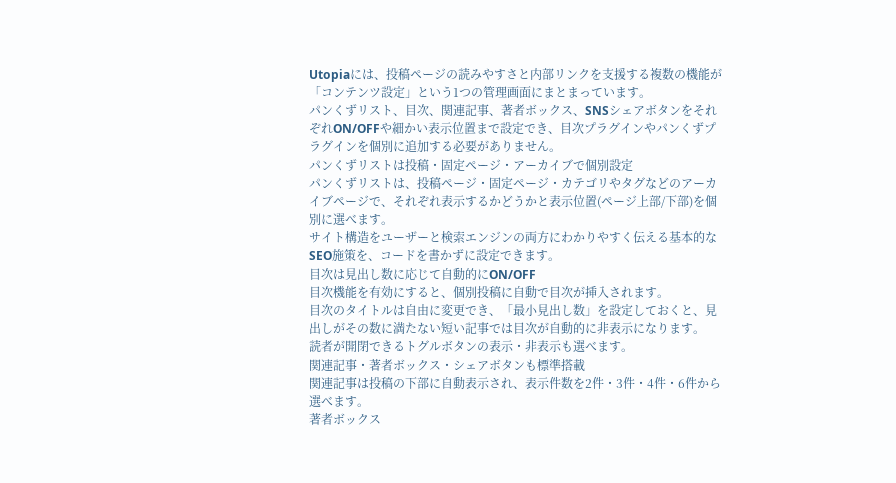Utopiaには、投稿ページの読みやすさと内部リンクを支援する複数の機能が「コンテンツ設定」という1つの管理画面にまとまっています。
パンくずリスト、目次、関連記事、著者ボックス、SNSシェアボタンをそれぞれON/OFFや細かい表示位置まで設定でき、目次プラグインやパンくずプラグインを個別に追加する必要がありません。
パンくずリストは投稿・固定ページ・アーカイブで個別設定
パンくずリストは、投稿ページ・固定ページ・カテゴリやタグなどのアーカイブページで、それぞれ表示するかどうかと表示位置(ページ上部/下部)を個別に選べます。
サイト構造をユーザーと検索エンジンの両方にわかりやすく伝える基本的なSEO施策を、コードを書かずに設定できます。
目次は見出し数に応じて自動的にON/OFF
目次機能を有効にすると、個別投稿に自動で目次が挿入されます。
目次のタイトルは自由に変更でき、「最小見出し数」を設定しておくと、見出しがその数に満たない短い記事では目次が自動的に非表示になります。
読者が開閉できるトグルボタンの表示・非表示も選べます。
関連記事・著者ボックス・シェアボタンも標準搭載
関連記事は投稿の下部に自動表示され、表示件数を2件・3件・4件・6件から選べます。
著者ボックス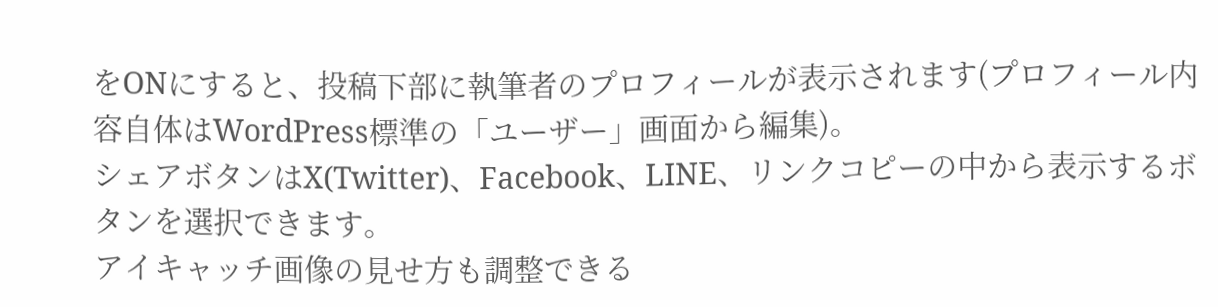をONにすると、投稿下部に執筆者のプロフィールが表示されます(プロフィール内容自体はWordPress標準の「ユーザー」画面から編集)。
シェアボタンはX(Twitter)、Facebook、LINE、リンクコピーの中から表示するボタンを選択できます。
アイキャッチ画像の見せ方も調整できる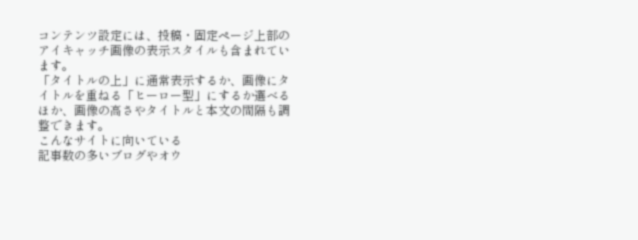コンテンツ設定には、投稿・固定ページ上部のアイキャッチ画像の表示スタイルも含まれています。
「タイトルの上」に通常表示するか、画像にタイトルを重ねる「ヒーロー型」にするか選べるほか、画像の高さやタイトルと本文の間隔も調整できます。
こんなサイトに向いている
記事数の多いブログやオウ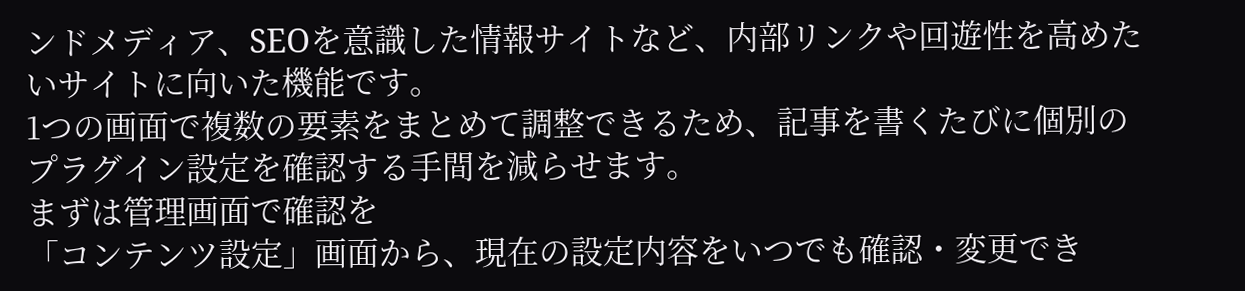ンドメディア、SEOを意識した情報サイトなど、内部リンクや回遊性を高めたいサイトに向いた機能です。
1つの画面で複数の要素をまとめて調整できるため、記事を書くたびに個別のプラグイン設定を確認する手間を減らせます。
まずは管理画面で確認を
「コンテンツ設定」画面から、現在の設定内容をいつでも確認・変更でき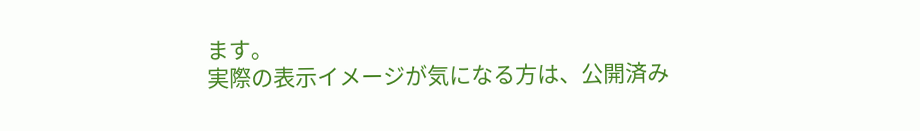ます。
実際の表示イメージが気になる方は、公開済み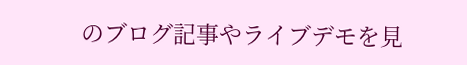のブログ記事やライブデモを見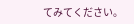てみてください。